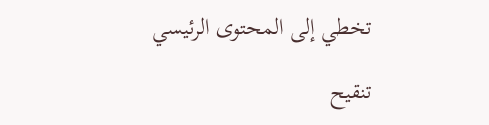تخطي إلى المحتوى الرئيسي

تنقيح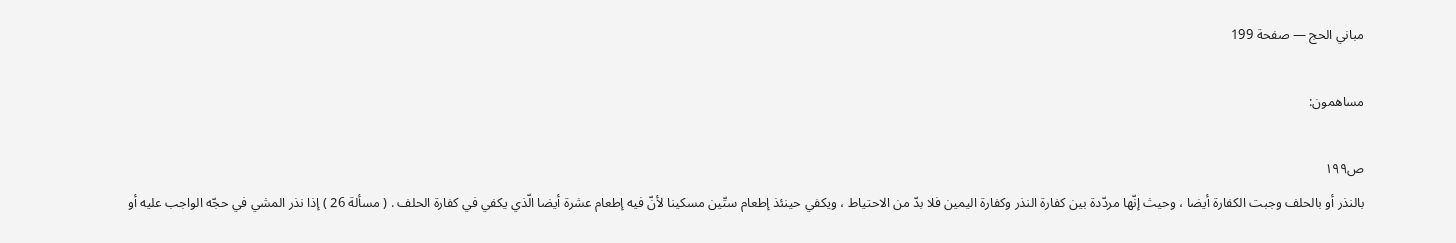مباني الحج — صفحة 199

مساهمون:

ص١٩٩
بالنذر أو بالحلف وجبت الكفارة أيضا ، وحيث إنّها مردّدة بين كفارة النذر وكفارة اليمين فلا بدّ من الاحتياط ، ويكفي حينئذ إطعام ستّين مسكينا لأنّ فيه إطعام عشرة أيضا الّذي يكفي في كفارة الحلف . ( مسألة 26 ) إذا نذر المشي في حجّه الواجب عليه أو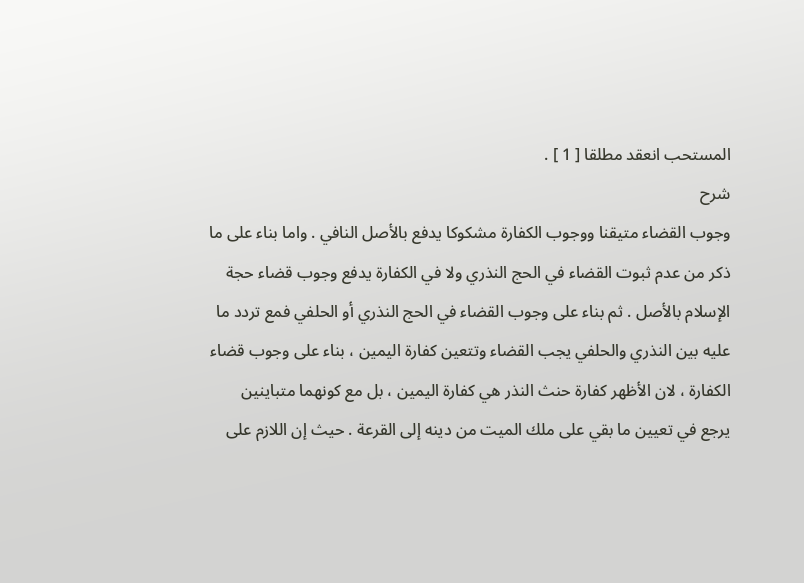المستحب انعقد مطلقا [ 1 ] .
شرح
وجوب القضاء متيقنا ووجوب الكفارة مشكوكا يدفع بالأصل النافي . واما بناء على ما ذكر من عدم ثبوت القضاء في الحج النذري ولا في الكفارة يدفع وجوب قضاء حجة الإسلام بالأصل . ثم بناء على وجوب القضاء في الحج النذري أو الحلفي فمع تردد ما عليه بين النذري والحلفي يجب القضاء وتتعين كفارة اليمين ، بناء على وجوب قضاء الكفارة ، لان الأظهر كفارة حنث النذر هي كفارة اليمين ، بل مع كونهما متباينين يرجع في تعيين ما بقي على ملك الميت من دينه إلى القرعة . حيث إن اللازم على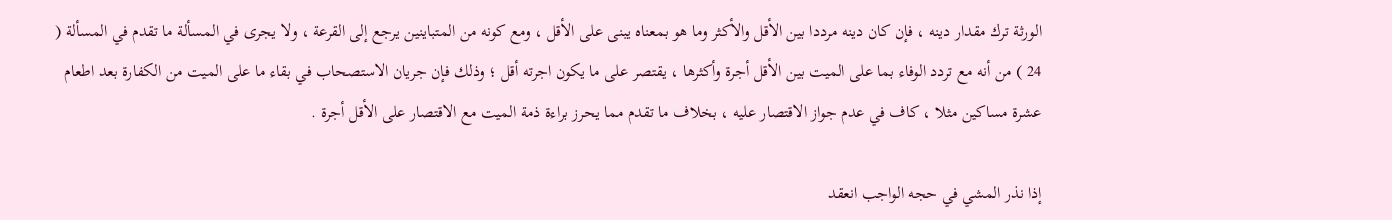الورثة ترك مقدار دينه ، فإن كان دينه مرددا بين الأقل والأكثر وما هو بمعناه يبنى على الأقل ، ومع كونه من المتباينين يرجع إلى القرعة ، ولا يجرى في المسألة ما تقدم في المسألة ( 24 ) من أنه مع تردد الوفاء بما على الميت بين الأقل أجرة وأكثرها ، يقتصر على ما يكون اجرته أقل ؛ وذلك فإن جريان الاستصحاب في بقاء ما على الميت من الكفارة بعد اطعام عشرة مساكين مثلا ، كاف في عدم جواز الاقتصار عليه ، بخلاف ما تقدم مما يحرز براءة ذمة الميت مع الاقتصار على الأقل أجرة .

إذا نذر المشي في حجه الواجب انعقد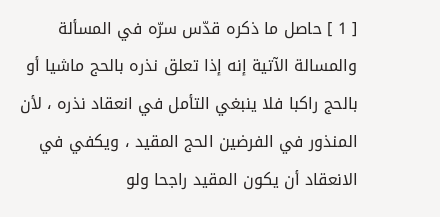[ 1 ] حاصل ما ذكره قدّس سرّه في المسألة والمسالة الآتية إنه إذا تعلق نذره بالحج ماشيا أو بالحج راكبا فلا ينبغي التأمل في انعقاد نذره ، لأن المنذور في الفرضين الحج المقيد ، ويكفي في الانعقاد أن يكون المقيد راجحا ولو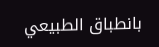بانطباق الطبيعي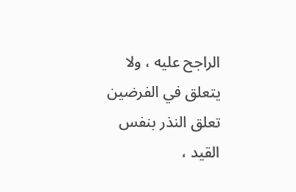الراجح عليه ، ولا يتعلق في الفرضين تعلق النذر بنفس القيد ،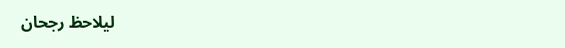ليلاحظ رجحان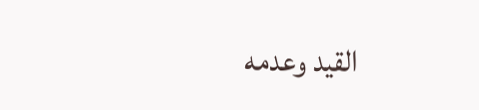القيد وعدمه